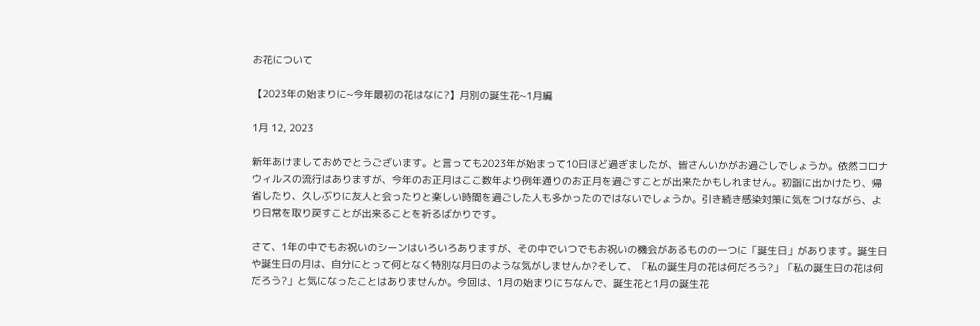お花について

【2023年の始まりに~今年最初の花はなに?】月別の誕生花~1月編

1月 12, 2023

新年あけましておめでとうございます。と言っても2023年が始まって10日ほど過ぎましたが、皆さんいかがお過ごしでしょうか。依然コロナウィルスの流行はありますが、今年のお正月はここ数年より例年通りのお正月を過ごすことが出来たかもしれません。初詣に出かけたり、帰省したり、久しぶりに友人と会ったりと楽しい時間を過ごした人も多かったのではないでしょうか。引き続き感染対策に気をつけながら、より日常を取り戻すことが出来ることを祈るばかりです。

さて、1年の中でもお祝いのシーンはいろいろありますが、その中でいつでもお祝いの機会があるものの一つに「誕生日」があります。誕生日や誕生日の月は、自分にとって何となく特別な月日のような気がしませんか?そして、「私の誕生月の花は何だろう?」「私の誕生日の花は何だろう?」と気になったことはありませんか。今回は、1月の始まりにちなんで、誕生花と1月の誕生花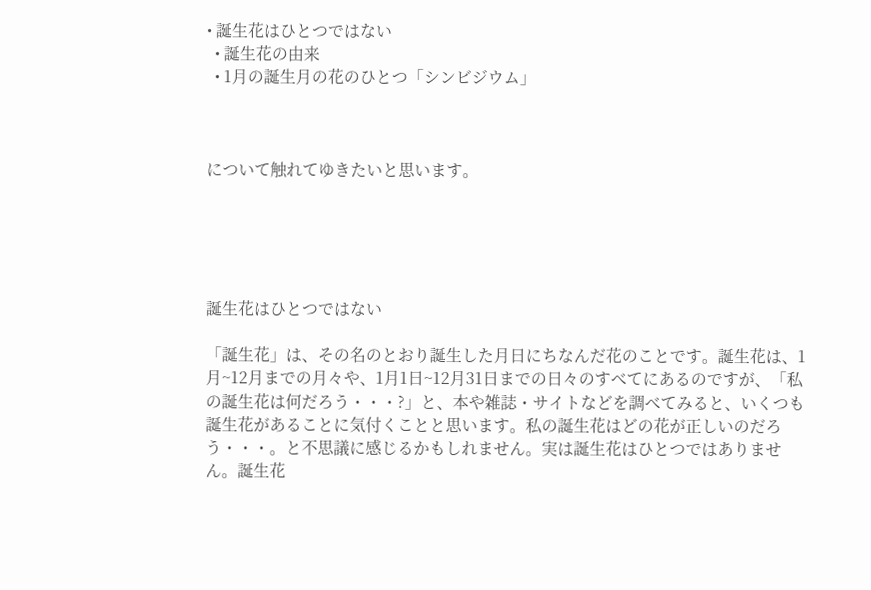• 誕生花はひとつではない
  • 誕生花の由来
  • 1月の誕生月の花のひとつ「シンビジウム」



について触れてゆきたいと思います。





誕生花はひとつではない

「誕生花」は、その名のとおり誕生した月日にちなんだ花のことです。誕生花は、1月~12月までの月々や、1月1日~12月31日までの日々のすべてにあるのですが、「私の誕生花は何だろう・・・?」と、本や雑誌・サイトなどを調べてみると、いくつも誕生花があることに気付くことと思います。私の誕生花はどの花が正しいのだろう・・・。と不思議に感じるかもしれません。実は誕生花はひとつではありません。誕生花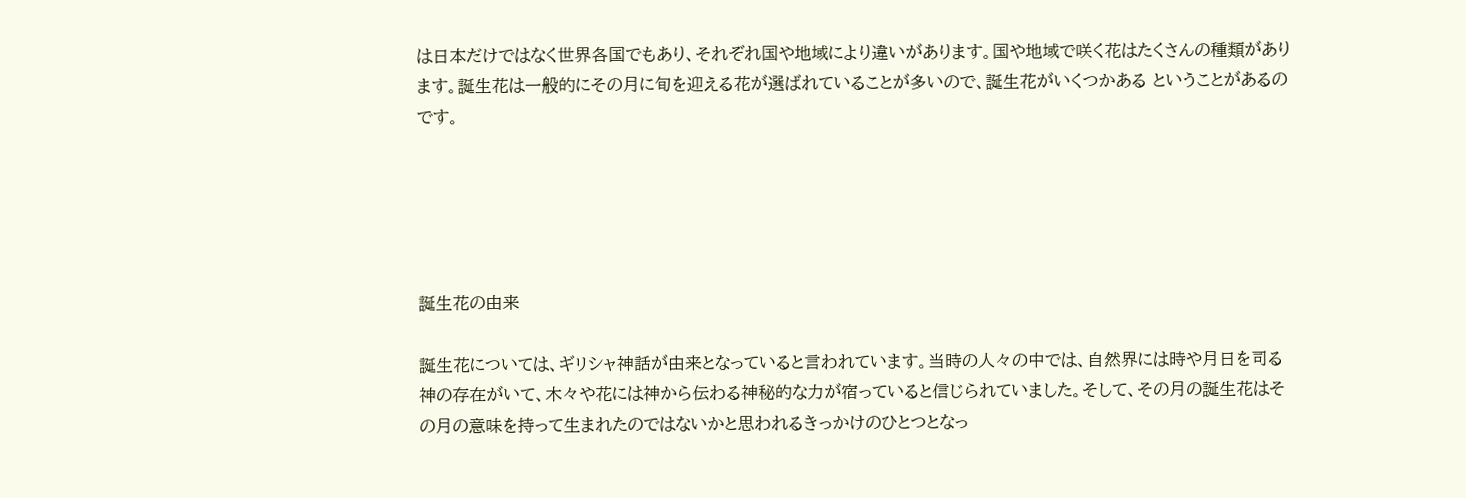は日本だけではなく世界各国でもあり、それぞれ国や地域により違いがあります。国や地域で咲く花はたくさんの種類があります。誕生花は一般的にその月に旬を迎える花が選ばれていることが多いので、誕生花がいくつかある ということがあるのです。





誕生花の由来

誕生花については、ギリシャ神話が由来となっていると言われています。当時の人々の中では、自然界には時や月日を司る神の存在がいて、木々や花には神から伝わる神秘的な力が宿っていると信じられていました。そして、その月の誕生花はその月の意味を持って生まれたのではないかと思われるきっかけのひとつとなっ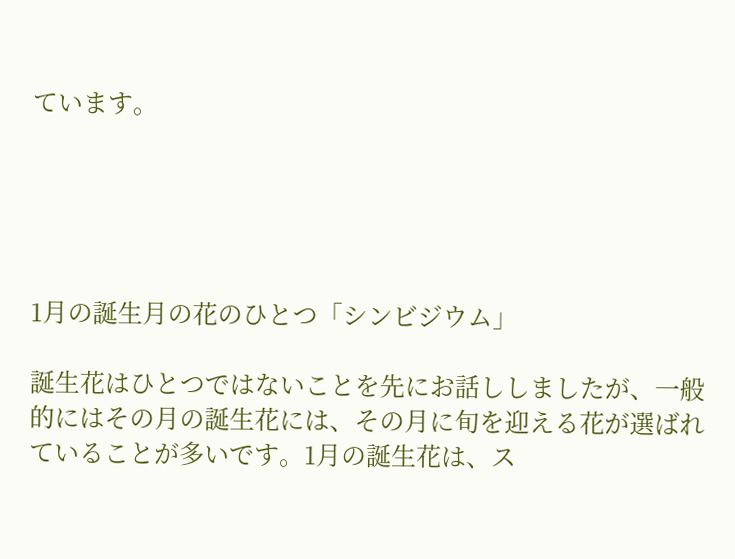ています。





1月の誕生月の花のひとつ「シンビジウム」

誕生花はひとつではないことを先にお話ししましたが、一般的にはその月の誕生花には、その月に旬を迎える花が選ばれていることが多いです。1月の誕生花は、ス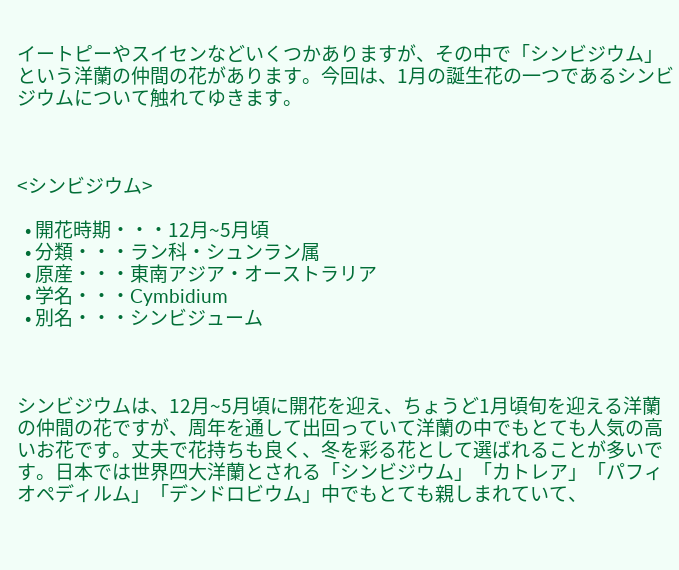イートピーやスイセンなどいくつかありますが、その中で「シンビジウム」という洋蘭の仲間の花があります。今回は、1月の誕生花の一つであるシンビジウムについて触れてゆきます。



<シンビジウム>

  • 開花時期・・・12月~5月頃
  • 分類・・・ラン科・シュンラン属
  • 原産・・・東南アジア・オーストラリア
  • 学名・・・Cymbidium
  • 別名・・・シンビジューム



シンビジウムは、12月~5月頃に開花を迎え、ちょうど1月頃旬を迎える洋蘭の仲間の花ですが、周年を通して出回っていて洋蘭の中でもとても人気の高いお花です。丈夫で花持ちも良く、冬を彩る花として選ばれることが多いです。日本では世界四大洋蘭とされる「シンビジウム」「カトレア」「パフィオペディルム」「デンドロビウム」中でもとても親しまれていて、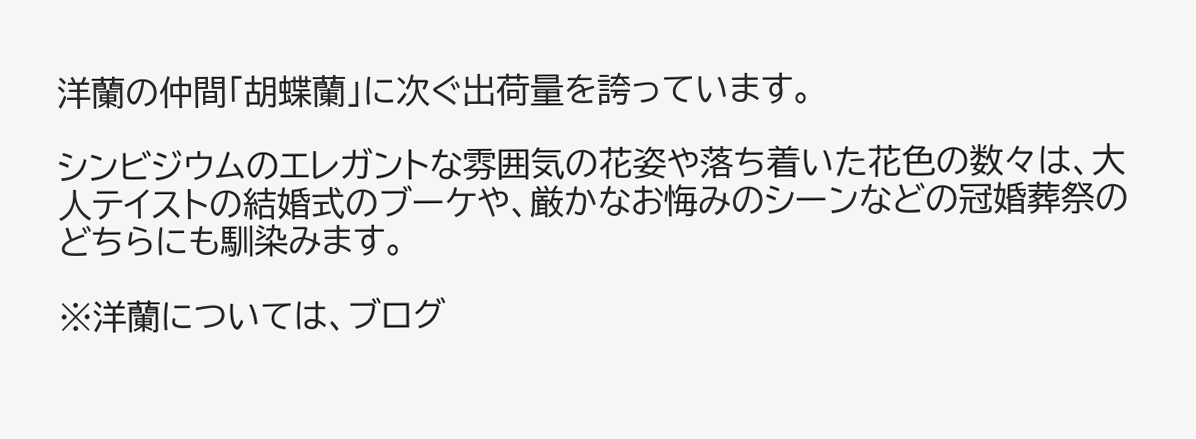洋蘭の仲間「胡蝶蘭」に次ぐ出荷量を誇っています。

シンビジウムのエレガントな雰囲気の花姿や落ち着いた花色の数々は、大人テイストの結婚式のブーケや、厳かなお悔みのシーンなどの冠婚葬祭のどちらにも馴染みます。

※洋蘭については、ブログ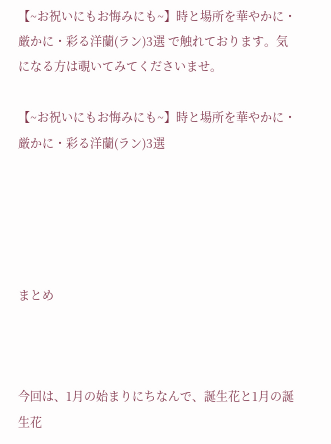【~お祝いにもお悔みにも~】時と場所を華やかに・厳かに・彩る洋蘭(ラン)3選 で触れております。気になる方は覗いてみてくださいませ。

【~お祝いにもお悔みにも~】時と場所を華やかに・厳かに・彩る洋蘭(ラン)3選





まとめ



今回は、1月の始まりにちなんで、誕生花と1月の誕生花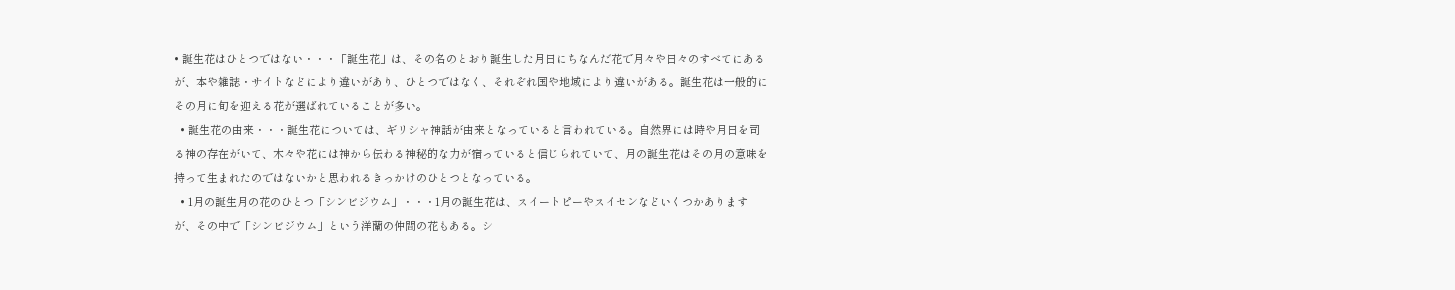• 誕生花はひとつではない・・・「誕生花」は、その名のとおり誕生した月日にちなんだ花で月々や日々のすべてにあるが、本や雑誌・サイトなどにより違いがあり、ひとつではなく、それぞれ国や地域により違いがある。誕生花は一般的にその月に旬を迎える花が選ばれていることが多い。
  • 誕生花の由来・・・誕生花については、ギリシャ神話が由来となっていると言われている。自然界には時や月日を司る神の存在がいて、木々や花には神から伝わる神秘的な力が宿っていると信じられていて、月の誕生花はその月の意味を持って生まれたのではないかと思われるきっかけのひとつとなっている。
  • 1月の誕生月の花のひとつ「シンビジウム」・・・1月の誕生花は、スイートピーやスイセンなどいくつかありますが、その中で「シンビジウム」という洋蘭の仲間の花もある。シ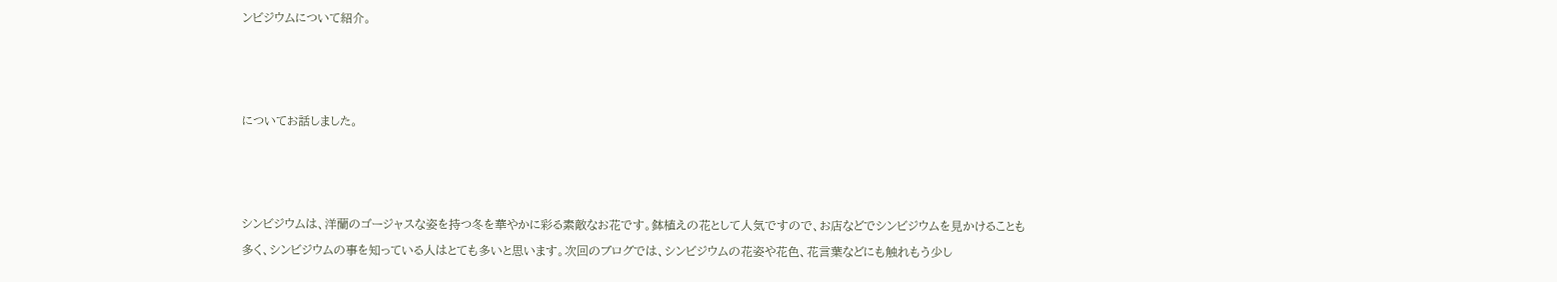ンビジウムについて紹介。



についてお話しました。



シンビジウムは、洋蘭のゴージャスな姿を持つ冬を華やかに彩る素敵なお花です。鉢植えの花として人気ですので、お店などでシンビジウムを見かけることも多く、シンビジウムの事を知っている人はとても多いと思います。次回のブログでは、シンビジウムの花姿や花色、花言葉などにも触れもう少し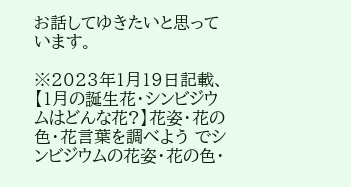お話してゆきたいと思っています。

※2023年1月19日記載、【1月の誕生花・シンビジウムはどんな花?】花姿・花の色・花言葉を調べよう でシンビジウムの花姿・花の色・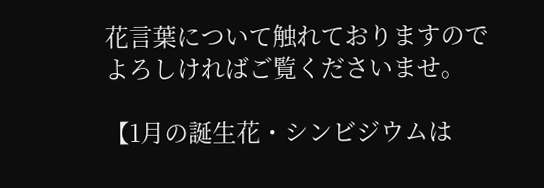花言葉について触れておりますのでよろしければご覧くださいませ。

【1月の誕生花・シンビジウムは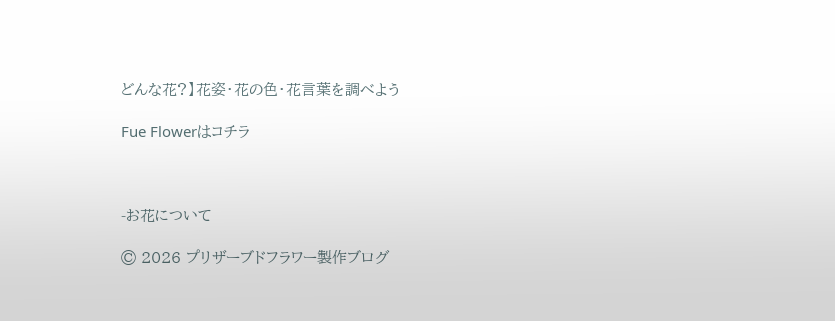どんな花?】花姿・花の色・花言葉を調べよう

Fue Flowerはコチラ



-お花について

© 2026 プリザーブドフラワー製作ブログ